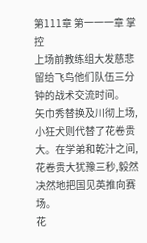第111章 第一一一章 掌控
上场前教练组大发慈悲留给飞鸟他们队伍三分钟的战术交流时间。
矢巾秀替换及川彻上场, 小狂犬则代替了花卷贵大。在学弟和乾汁之间,花卷贵大犹豫三秒,毅然决然地把国见英推向赛场。
花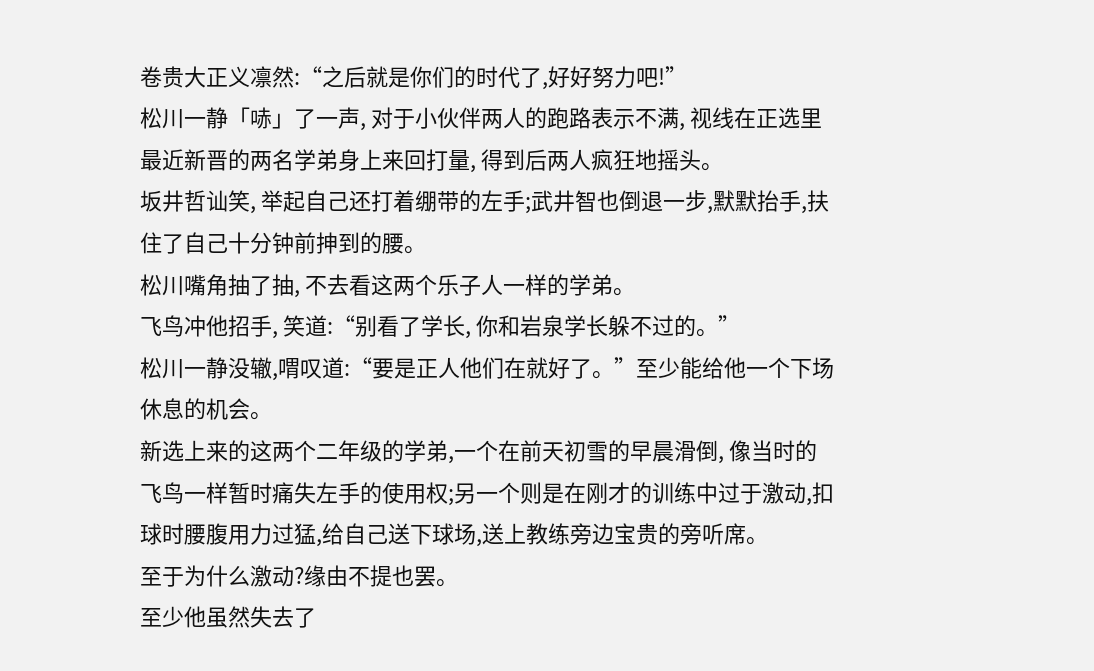卷贵大正义凛然:“之后就是你们的时代了,好好努力吧!”
松川一静「哧」了一声, 对于小伙伴两人的跑路表示不满, 视线在正选里最近新晋的两名学弟身上来回打量, 得到后两人疯狂地摇头。
坂井哲讪笑, 举起自己还打着绷带的左手;武井智也倒退一步,默默抬手,扶住了自己十分钟前抻到的腰。
松川嘴角抽了抽, 不去看这两个乐子人一样的学弟。
飞鸟冲他招手, 笑道:“别看了学长, 你和岩泉学长躲不过的。”
松川一静没辙,喟叹道:“要是正人他们在就好了。”至少能给他一个下场休息的机会。
新选上来的这两个二年级的学弟,一个在前天初雪的早晨滑倒, 像当时的飞鸟一样暂时痛失左手的使用权;另一个则是在刚才的训练中过于激动,扣球时腰腹用力过猛,给自己送下球场,送上教练旁边宝贵的旁听席。
至于为什么激动?缘由不提也罢。
至少他虽然失去了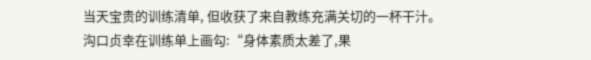当天宝贵的训练清单, 但收获了来自教练充满关切的一杯干汁。
沟口贞幸在训练单上画勾:“身体素质太差了,果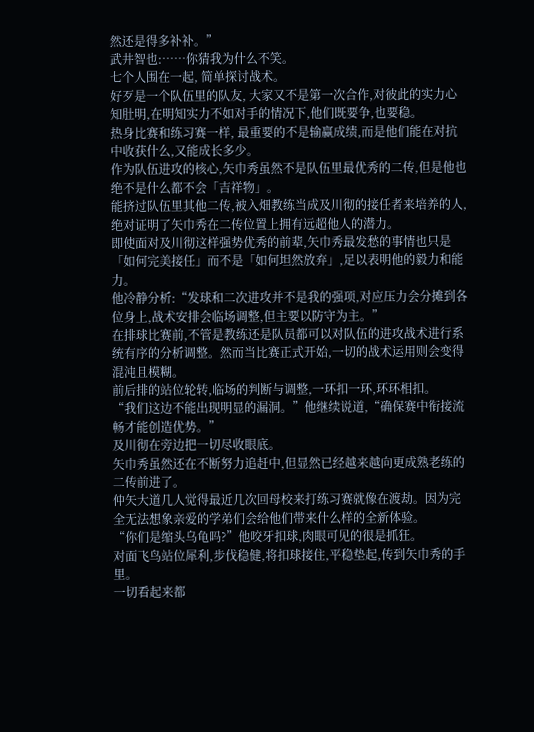然还是得多补补。”
武井智也:……你猜我为什么不笑。
七个人围在一起, 简单探讨战术。
好歹是一个队伍里的队友, 大家又不是第一次合作,对彼此的实力心知肚明,在明知实力不如对手的情况下,他们既要争,也要稳。
热身比赛和练习赛一样, 最重要的不是输赢成绩,而是他们能在对抗中收获什么,又能成长多少。
作为队伍进攻的核心,矢巾秀虽然不是队伍里最优秀的二传,但是他也绝不是什么都不会「吉祥物」。
能挤过队伍里其他二传,被入畑教练当成及川彻的接任者来培养的人,绝对证明了矢巾秀在二传位置上拥有远超他人的潜力。
即使面对及川彻这样强势优秀的前辈,矢巾秀最发愁的事情也只是「如何完美接任」而不是「如何坦然放弃」,足以表明他的毅力和能力。
他冷静分析:“发球和二次进攻并不是我的强项,对应压力会分摊到各位身上,战术安排会临场调整,但主要以防守为主。”
在排球比赛前,不管是教练还是队员都可以对队伍的进攻战术进行系统有序的分析调整。然而当比赛正式开始,一切的战术运用则会变得混沌且模糊。
前后排的站位轮转,临场的判断与调整,一环扣一环,环环相扣。
“我们这边不能出现明显的漏洞。”他继续说道,“确保赛中衔接流畅才能创造优势。”
及川彻在旁边把一切尽收眼底。
矢巾秀虽然还在不断努力追赶中,但显然已经越来越向更成熟老练的二传前进了。
仲矢大道几人觉得最近几次回母校来打练习赛就像在渡劫。因为完全无法想象亲爱的学弟们会给他们带来什么样的全新体验。
“你们是缩头乌龟吗?”他咬牙扣球,肉眼可见的很是抓狂。
对面飞鸟站位犀利,步伐稳健,将扣球接住,平稳垫起,传到矢巾秀的手里。
一切看起来都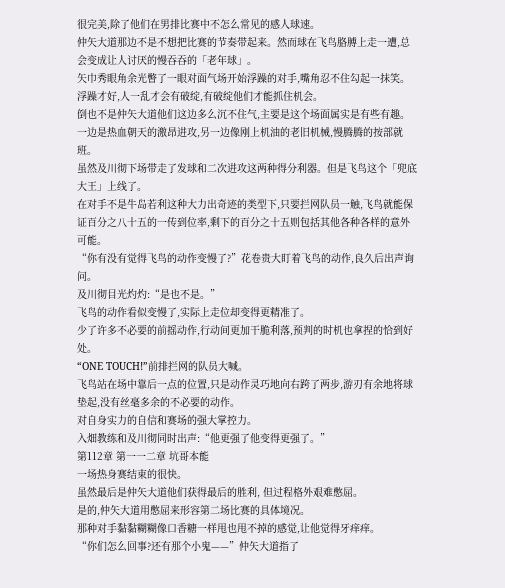很完美,除了他们在男排比赛中不怎么常见的感人球速。
仲矢大道那边不是不想把比赛的节奏带起来。然而球在飞鸟胳膊上走一遭,总会变成让人讨厌的慢吞吞的「老年球」。
矢巾秀眼角余光瞥了一眼对面气场开始浮躁的对手,嘴角忍不住勾起一抹笑。
浮躁才好,人一乱才会有破绽,有破绽他们才能抓住机会。
倒也不是仲矢大道他们这边多么沉不住气,主要是这个场面属实是有些有趣。
一边是热血朝天的激昂进攻,另一边像刚上机油的老旧机械,慢腾腾的按部就班。
虽然及川彻下场带走了发球和二次进攻这两种得分利器。但是飞鸟这个「兜底大王」上线了。
在对手不是牛岛若利这种大力出奇迹的类型下,只要拦网队员一触,飞鸟就能保证百分之八十五的一传到位率,剩下的百分之十五则包括其他各种各样的意外可能。
“你有没有觉得飞鸟的动作变慢了?”花卷贵大盯着飞鸟的动作,良久后出声询问。
及川彻目光灼灼:“是也不是。”
飞鸟的动作看似变慢了,实际上走位却变得更精准了。
少了许多不必要的前摇动作,行动间更加干脆利落,预判的时机也拿捏的恰到好处。
“ONE TOUCH!”前排拦网的队员大喊。
飞鸟站在场中靠后一点的位置,只是动作灵巧地向右跨了两步,游刃有余地将球垫起,没有丝毫多余的不必要的动作。
对自身实力的自信和赛场的强大掌控力。
入畑教练和及川彻同时出声:“他更强了他变得更强了。”
第112章 第一一二章 坑哥本能
一场热身赛结束的很快。
虽然最后是仲矢大道他们获得最后的胜利, 但过程格外艰难憋屈。
是的,仲矢大道用憋屈来形容第二场比赛的具体境况。
那种对手黏黏糊糊像口香糖一样甩也甩不掉的感觉,让他觉得牙痒痒。
“你们怎么回事?还有那个小鬼——”仲矢大道指了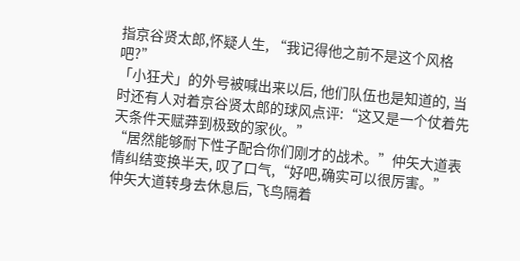指京谷贤太郎,怀疑人生, “我记得他之前不是这个风格吧?”
「小狂犬」的外号被喊出来以后, 他们队伍也是知道的, 当时还有人对着京谷贤太郎的球风点评:“这又是一个仗着先天条件天赋莽到极致的家伙。”
“居然能够耐下性子配合你们刚才的战术。”仲矢大道表情纠结变换半天, 叹了口气,“好吧,确实可以很厉害。”
仲矢大道转身去休息后, 飞鸟隔着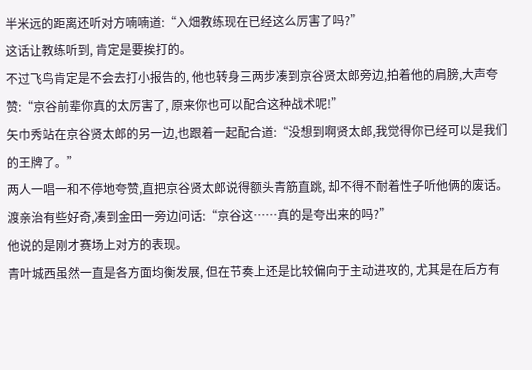半米远的距离还听对方喃喃道:“入畑教练现在已经这么厉害了吗?”
这话让教练听到, 肯定是要挨打的。
不过飞鸟肯定是不会去打小报告的, 他也转身三两步凑到京谷贤太郎旁边,拍着他的肩膀,大声夸赞:“京谷前辈你真的太厉害了, 原来你也可以配合这种战术呢!”
矢巾秀站在京谷贤太郎的另一边,也跟着一起配合道:“没想到啊贤太郎,我觉得你已经可以是我们的王牌了。”
两人一唱一和不停地夸赞,直把京谷贤太郎说得额头青筋直跳, 却不得不耐着性子听他俩的废话。
渡亲治有些好奇,凑到金田一旁边问话:“京谷这……真的是夸出来的吗?”
他说的是刚才赛场上对方的表现。
青叶城西虽然一直是各方面均衡发展, 但在节奏上还是比较偏向于主动进攻的, 尤其是在后方有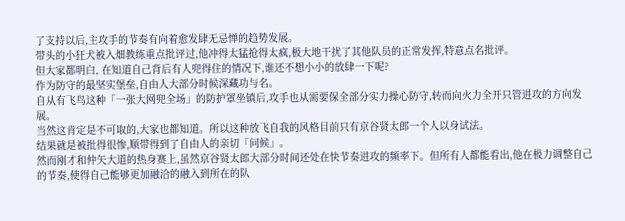了支持以后,主攻手的节奏有向着愈发肆无忌惮的趋势发展。
带头的小狂犬被入畑教练重点批评过,他冲得太猛抢得太疯,极大地干扰了其他队员的正常发挥,特意点名批评。
但大家都明白, 在知道自己背后有人兜得住的情况下,谁还不想小小的放肆一下呢?
作为防守的最坚实堡垒,自由人大部分时候深藏功与名。
自从有飞鸟这种「一张大网兜全场」的防护罩坐镇后,攻手也从需要保全部分实力操心防守,转而向火力全开只管进攻的方向发展。
当然这肯定是不可取的,大家也都知道。所以这种放飞自我的风格目前只有京谷贤太郎一个人以身试法。
结果就是被批得很惨,顺带得到了自由人的亲切「问候」。
然而刚才和仲矢大道的热身赛上,虽然京谷贤太郎大部分时间还处在快节奏进攻的频率下。但所有人都能看出,他在极力调整自己的节奏,使得自己能够更加融洽的融入到所在的队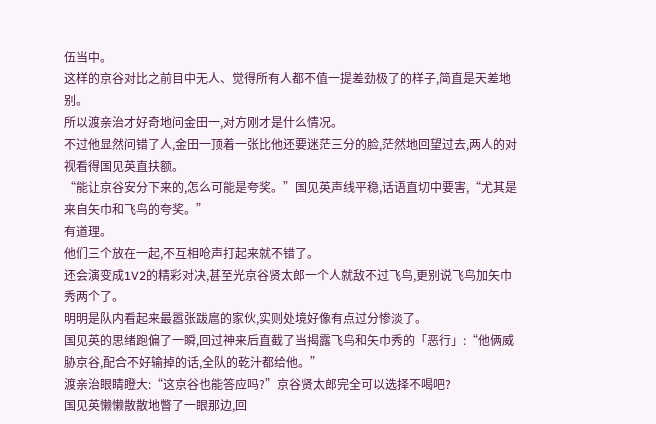伍当中。
这样的京谷对比之前目中无人、觉得所有人都不值一提差劲极了的样子,简直是天差地别。
所以渡亲治才好奇地问金田一,对方刚才是什么情况。
不过他显然问错了人,金田一顶着一张比他还要迷茫三分的脸,茫然地回望过去,两人的对视看得国见英直扶额。
“能让京谷安分下来的,怎么可能是夸奖。”国见英声线平稳,话语直切中要害,“尤其是来自矢巾和飞鸟的夸奖。”
有道理。
他们三个放在一起,不互相呛声打起来就不错了。
还会演变成1V2的精彩对决,甚至光京谷贤太郎一个人就敌不过飞鸟,更别说飞鸟加矢巾秀两个了。
明明是队内看起来最嚣张跋扈的家伙,实则处境好像有点过分惨淡了。
国见英的思绪跑偏了一瞬,回过神来后直截了当揭露飞鸟和矢巾秀的「恶行」:“他俩威胁京谷,配合不好输掉的话,全队的乾汁都给他。”
渡亲治眼睛瞪大:“这京谷也能答应吗?”京谷贤太郎完全可以选择不喝吧?
国见英懒懒散散地瞥了一眼那边,回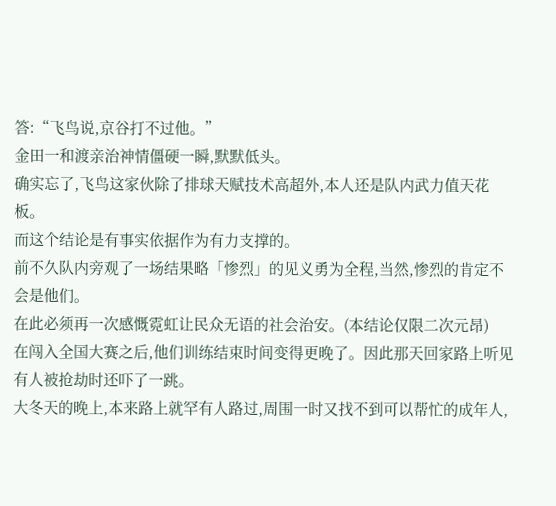答:“飞鸟说,京谷打不过他。”
金田一和渡亲治神情僵硬一瞬,默默低头。
确实忘了,飞鸟这家伙除了排球天赋技术高超外,本人还是队内武力值天花板。
而这个结论是有事实依据作为有力支撑的。
前不久队内旁观了一场结果略「惨烈」的见义勇为全程,当然,惨烈的肯定不会是他们。
在此必须再一次感慨霓虹让民众无语的社会治安。(本结论仅限二次元昂)
在闯入全国大赛之后,他们训练结束时间变得更晚了。因此那天回家路上听见有人被抢劫时还吓了一跳。
大冬天的晚上,本来路上就罕有人路过,周围一时又找不到可以帮忙的成年人,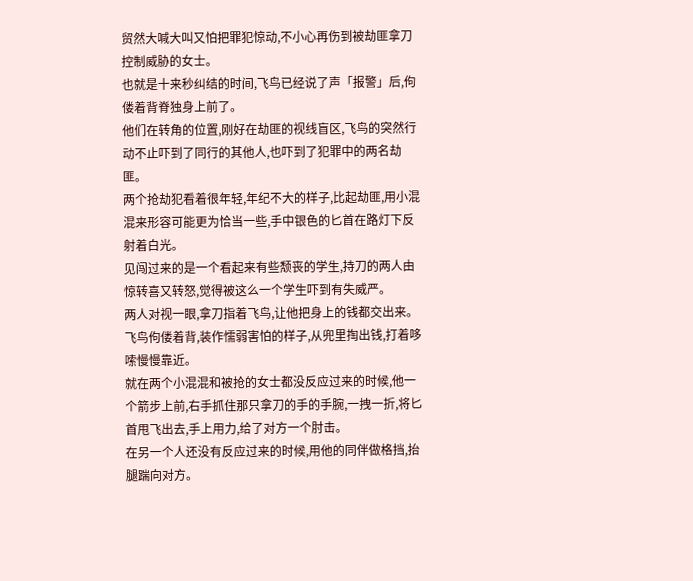贸然大喊大叫又怕把罪犯惊动,不小心再伤到被劫匪拿刀控制威胁的女士。
也就是十来秒纠结的时间,飞鸟已经说了声「报警」后,佝偻着背脊独身上前了。
他们在转角的位置,刚好在劫匪的视线盲区,飞鸟的突然行动不止吓到了同行的其他人,也吓到了犯罪中的两名劫匪。
两个抢劫犯看着很年轻,年纪不大的样子,比起劫匪,用小混混来形容可能更为恰当一些,手中银色的匕首在路灯下反射着白光。
见闯过来的是一个看起来有些颓丧的学生,持刀的两人由惊转喜又转怒,觉得被这么一个学生吓到有失威严。
两人对视一眼,拿刀指着飞鸟,让他把身上的钱都交出来。
飞鸟佝偻着背,装作懦弱害怕的样子,从兜里掏出钱,打着哆嗦慢慢靠近。
就在两个小混混和被抢的女士都没反应过来的时候,他一个箭步上前,右手抓住那只拿刀的手的手腕,一拽一折,将匕首甩飞出去,手上用力,给了对方一个肘击。
在另一个人还没有反应过来的时候,用他的同伴做格挡,抬腿踹向对方。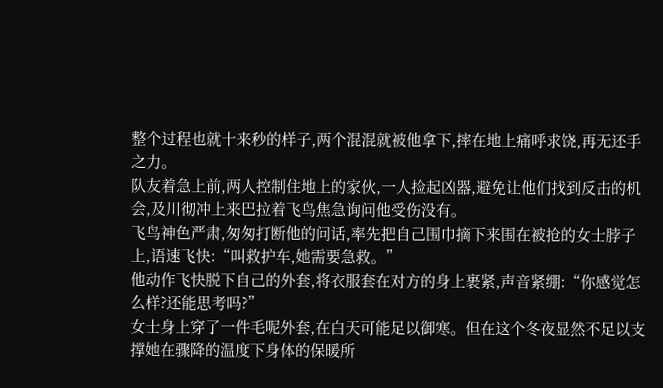整个过程也就十来秒的样子,两个混混就被他拿下,摔在地上痛呼求饶,再无还手之力。
队友着急上前,两人控制住地上的家伙,一人捡起凶器,避免让他们找到反击的机会,及川彻冲上来巴拉着飞鸟焦急询问他受伤没有。
飞鸟神色严肃,匆匆打断他的问话,率先把自己围巾摘下来围在被抢的女士脖子上,语速飞快:“叫救护车,她需要急救。”
他动作飞快脱下自己的外套,将衣服套在对方的身上裹紧,声音紧绷:“你感觉怎么样?还能思考吗?”
女士身上穿了一件毛呢外套,在白天可能足以御寒。但在这个冬夜显然不足以支撑她在骤降的温度下身体的保暖所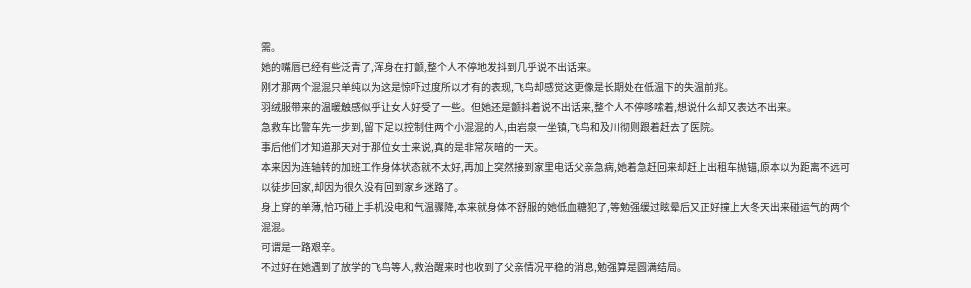需。
她的嘴唇已经有些泛青了,浑身在打颤,整个人不停地发抖到几乎说不出话来。
刚才那两个混混只单纯以为这是惊吓过度所以才有的表现,飞鸟却感觉这更像是长期处在低温下的失温前兆。
羽绒服带来的温暖触感似乎让女人好受了一些。但她还是颤抖着说不出话来,整个人不停哆嗦着,想说什么却又表达不出来。
急救车比警车先一步到,留下足以控制住两个小混混的人,由岩泉一坐镇,飞鸟和及川彻则跟着赶去了医院。
事后他们才知道那天对于那位女士来说,真的是非常灰暗的一天。
本来因为连轴转的加班工作身体状态就不太好,再加上突然接到家里电话父亲急病,她着急赶回来却赶上出租车抛锚,原本以为距离不远可以徒步回家,却因为很久没有回到家乡迷路了。
身上穿的单薄,恰巧碰上手机没电和气温骤降,本来就身体不舒服的她低血糖犯了,等勉强缓过眩晕后又正好撞上大冬天出来碰运气的两个混混。
可谓是一路艰辛。
不过好在她遇到了放学的飞鸟等人,救治醒来时也收到了父亲情况平稳的消息,勉强算是圆满结局。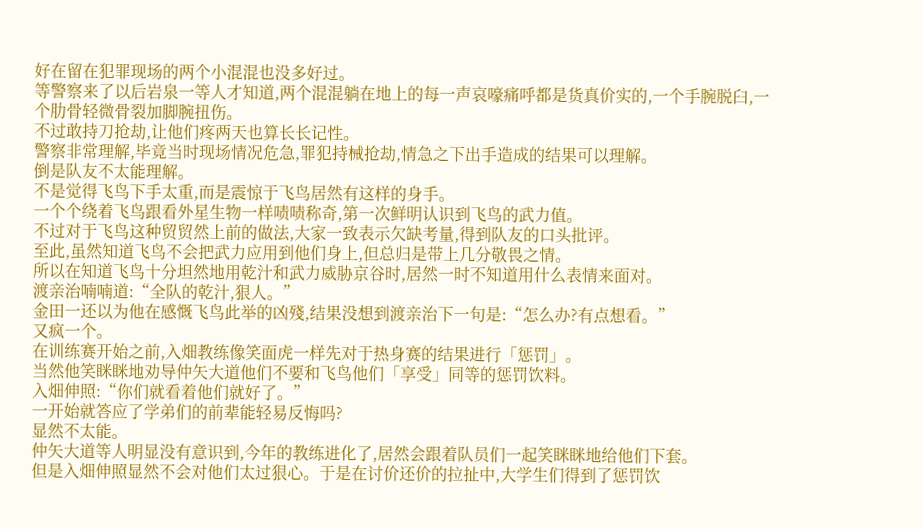好在留在犯罪现场的两个小混混也没多好过。
等警察来了以后岩泉一等人才知道,两个混混躺在地上的每一声哀嚎痛呼都是货真价实的,一个手腕脱臼,一个肋骨轻微骨裂加脚腕扭伤。
不过敢持刀抢劫,让他们疼两天也算长长记性。
警察非常理解,毕竟当时现场情况危急,罪犯持械抢劫,情急之下出手造成的结果可以理解。
倒是队友不太能理解。
不是觉得飞鸟下手太重,而是震惊于飞鸟居然有这样的身手。
一个个绕着飞鸟跟看外星生物一样啧啧称奇,第一次鲜明认识到飞鸟的武力值。
不过对于飞鸟这种贸贸然上前的做法,大家一致表示欠缺考量,得到队友的口头批评。
至此,虽然知道飞鸟不会把武力应用到他们身上,但总归是带上几分敬畏之情。
所以在知道飞鸟十分坦然地用乾汁和武力威胁京谷时,居然一时不知道用什么表情来面对。
渡亲治喃喃道:“全队的乾汁,狠人。”
金田一还以为他在感慨飞鸟此举的凶殘,结果没想到渡亲治下一句是:“怎么办?有点想看。”
又疯一个。
在训练赛开始之前,入畑教练像笑面虎一样先对于热身赛的结果进行「惩罚」。
当然他笑眯眯地劝导仲矢大道他们不要和飞鸟他们「享受」同等的惩罚饮料。
入畑伸照:“你们就看着他们就好了。”
一开始就答应了学弟们的前辈能轻易反悔吗?
显然不太能。
仲矢大道等人明显没有意识到,今年的教练进化了,居然会跟着队员们一起笑眯眯地给他们下套。
但是入畑伸照显然不会对他们太过狠心。于是在讨价还价的拉扯中,大学生们得到了惩罚饮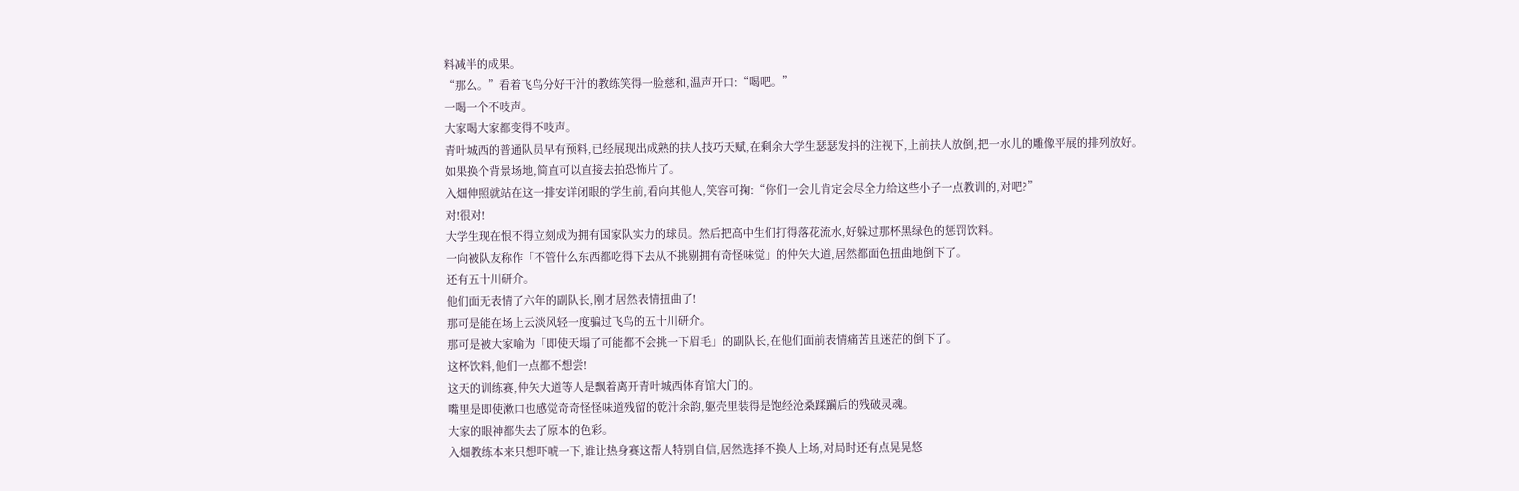料减半的成果。
“那么。”看着飞鸟分好干汁的教练笑得一脸慈和,温声开口:“喝吧。”
一喝一个不吱声。
大家喝大家都变得不吱声。
青叶城西的普通队员早有预料,已经展现出成熟的扶人技巧天赋,在剩余大学生瑟瑟发抖的注视下,上前扶人放倒,把一水儿的雕像平展的排列放好。
如果换个背景场地,简直可以直接去拍恐怖片了。
入畑伸照就站在这一排安详闭眼的学生前,看向其他人,笑容可掬:“你们一会儿肯定会尽全力给这些小子一点教训的,对吧?”
对!很对!
大学生现在恨不得立刻成为拥有国家队实力的球员。然后把高中生们打得落花流水,好躲过那杯黑绿色的惩罚饮料。
一向被队友称作「不管什么东西都吃得下去从不挑剔拥有奇怪味觉」的仲矢大道,居然都面色扭曲地倒下了。
还有五十川研介。
他们面无表情了六年的副队长,刚才居然表情扭曲了!
那可是能在场上云淡风轻一度骗过飞鸟的五十川研介。
那可是被大家喻为「即使天塌了可能都不会挑一下眉毛」的副队长,在他们面前表情痛苦且迷茫的倒下了。
这杯饮料,他们一点都不想尝!
这天的训练赛,仲矢大道等人是飘着离开青叶城西体育馆大门的。
嘴里是即使漱口也感觉奇奇怪怪味道残留的乾汁余韵,躯壳里装得是饱经沧桑蹂躏后的残破灵魂。
大家的眼神都失去了原本的色彩。
入畑教练本来只想吓唬一下,谁让热身赛这帮人特别自信,居然选择不换人上场,对局时还有点晃晃悠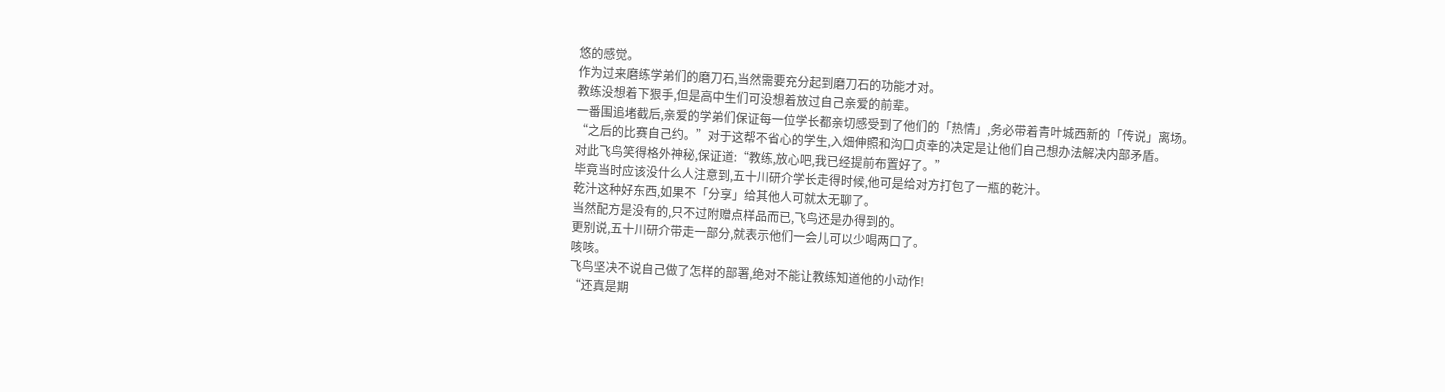悠的感觉。
作为过来磨练学弟们的磨刀石,当然需要充分起到磨刀石的功能才对。
教练没想着下狠手,但是高中生们可没想着放过自己亲爱的前辈。
一番围追堵截后,亲爱的学弟们保证每一位学长都亲切感受到了他们的「热情」,务必带着青叶城西新的「传说」离场。
“之后的比赛自己约。”对于这帮不省心的学生,入畑伸照和沟口贞幸的决定是让他们自己想办法解决内部矛盾。
对此飞鸟笑得格外神秘,保证道:“教练,放心吧,我已经提前布置好了。”
毕竟当时应该没什么人注意到,五十川研介学长走得时候,他可是给对方打包了一瓶的乾汁。
乾汁这种好东西,如果不「分享」给其他人可就太无聊了。
当然配方是没有的,只不过附赠点样品而已,飞鸟还是办得到的。
更别说,五十川研介带走一部分,就表示他们一会儿可以少喝两口了。
咳咳。
飞鸟坚决不说自己做了怎样的部署,绝对不能让教练知道他的小动作!
“还真是期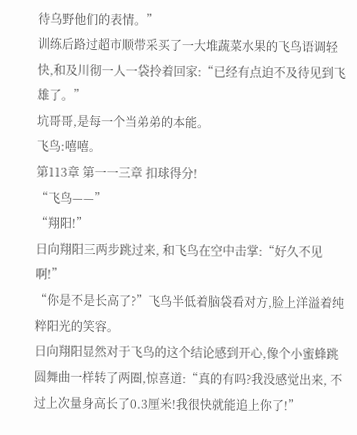待乌野他们的表情。”
训练后路过超市顺带采买了一大堆蔬菜水果的飞鸟语调轻快,和及川彻一人一袋拎着回家:“已经有点迫不及待见到飞雄了。”
坑哥哥,是每一个当弟弟的本能。
飞鸟:嘻嘻。
第113章 第一一三章 扣球得分!
“飞鸟——”
“翔阳!”
日向翔阳三两步跳过来, 和飞鸟在空中击掌:“好久不见啊!”
“你是不是长高了?”飞鸟半低着脑袋看对方,脸上洋溢着纯粹阳光的笑容。
日向翔阳显然对于飞鸟的这个结论感到开心,像个小蜜蜂跳圆舞曲一样转了两圈,惊喜道:“真的有吗?我没感觉出来, 不过上次量身高长了0.3厘米!我很快就能追上你了!”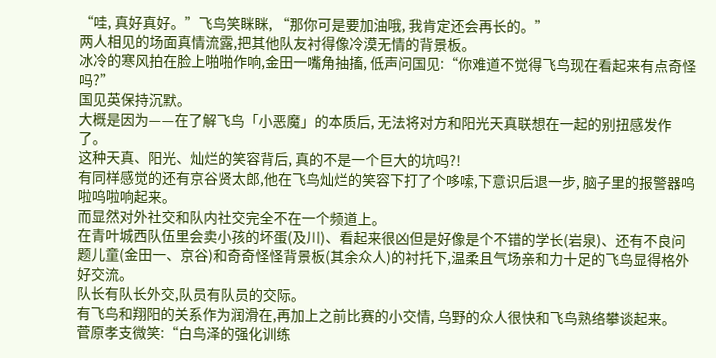“哇, 真好真好。”飞鸟笑眯眯, “那你可是要加油哦, 我肯定还会再长的。”
两人相见的场面真情流露,把其他队友衬得像冷漠无情的背景板。
冰冷的寒风拍在脸上啪啪作响,金田一嘴角抽搐, 低声问国见:“你难道不觉得飞鸟现在看起来有点奇怪吗?”
国见英保持沉默。
大概是因为——在了解飞鸟「小恶魔」的本质后, 无法将对方和阳光天真联想在一起的别扭感发作了。
这种天真、阳光、灿烂的笑容背后, 真的不是一个巨大的坑吗?!
有同样感觉的还有京谷贤太郎,他在飞鸟灿烂的笑容下打了个哆嗦,下意识后退一步, 脑子里的报警器呜啦呜啦响起来。
而显然对外社交和队内社交完全不在一个频道上。
在青叶城西队伍里会卖小孩的坏蛋(及川)、看起来很凶但是好像是个不错的学长(岩泉)、还有不良问题儿童(金田一、京谷)和奇奇怪怪背景板(其余众人)的衬托下,温柔且气场亲和力十足的飞鸟显得格外好交流。
队长有队长外交,队员有队员的交际。
有飞鸟和翔阳的关系作为润滑在,再加上之前比赛的小交情, 乌野的众人很快和飞鸟熟络攀谈起来。
菅原孝支微笑:“白鸟泽的强化训练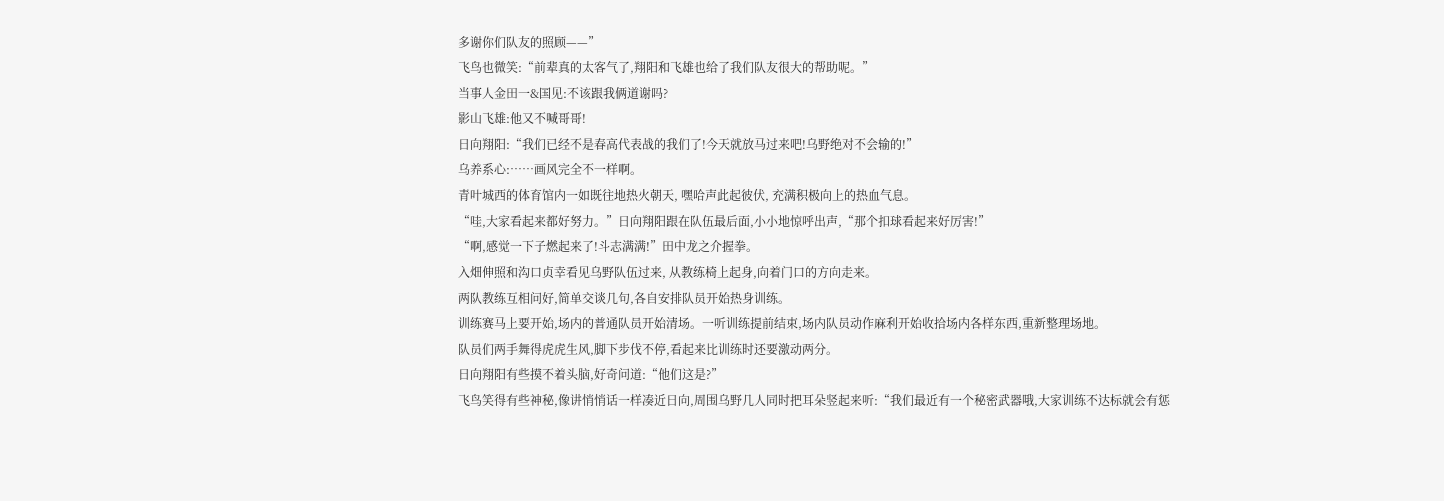多谢你们队友的照顾——”
飞鸟也微笑:“前辈真的太客气了,翔阳和飞雄也给了我们队友很大的帮助呢。”
当事人金田一&国见:不该跟我俩道谢吗?
影山飞雄:他又不喊哥哥!
日向翔阳:“我们已经不是春高代表战的我们了!今天就放马过来吧!乌野绝对不会输的!”
乌养系心:……画风完全不一样啊。
青叶城西的体育馆内一如既往地热火朝天, 嘿哈声此起彼伏, 充满积极向上的热血气息。
“哇,大家看起来都好努力。”日向翔阳跟在队伍最后面,小小地惊呼出声,“那个扣球看起来好厉害!”
“啊,感觉一下子燃起来了!斗志满满!”田中龙之介握拳。
入畑伸照和沟口贞幸看见乌野队伍过来, 从教练椅上起身,向着门口的方向走来。
两队教练互相问好,简单交谈几句,各自安排队员开始热身训练。
训练赛马上要开始,场内的普通队员开始清场。一听训练提前结束,场内队员动作麻利开始收拾场内各样东西,重新整理场地。
队员们两手舞得虎虎生风,脚下步伐不停,看起来比训练时还要激动两分。
日向翔阳有些摸不着头脑,好奇问道:“他们这是?”
飞鸟笑得有些神秘,像讲悄悄话一样凑近日向,周围乌野几人同时把耳朵竖起来听:“我们最近有一个秘密武器哦,大家训练不达标就会有惩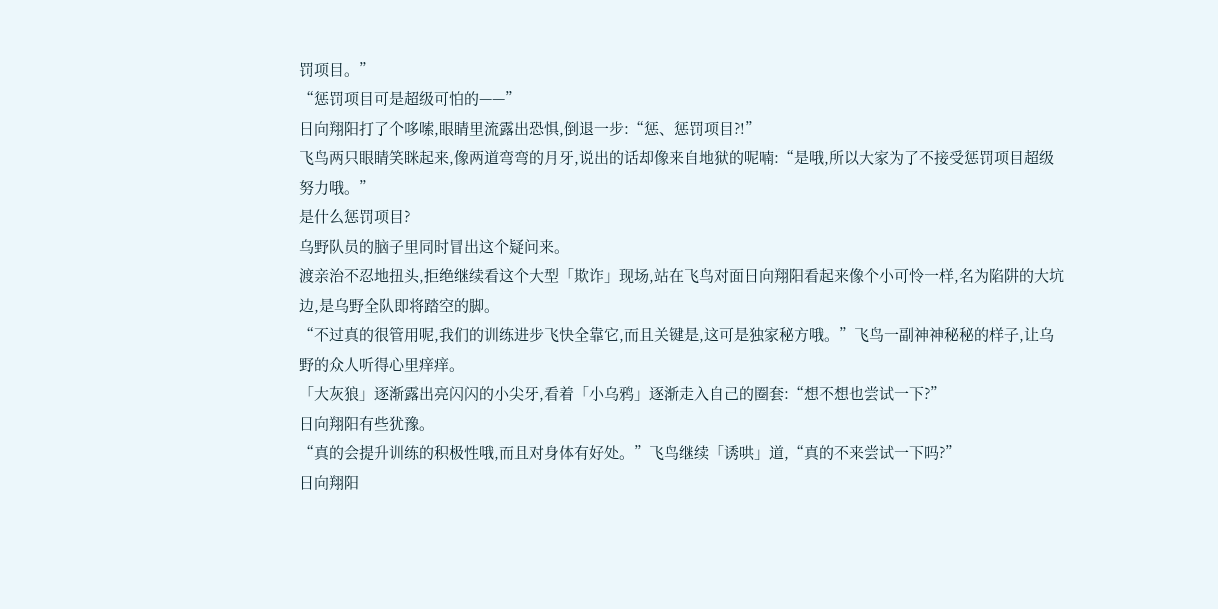罚项目。”
“惩罚项目可是超级可怕的——”
日向翔阳打了个哆嗦,眼睛里流露出恐惧,倒退一步:“惩、惩罚项目?!”
飞鸟两只眼睛笑眯起来,像两道弯弯的月牙,说出的话却像来自地狱的呢喃:“是哦,所以大家为了不接受惩罚项目超级努力哦。”
是什么惩罚项目?
乌野队员的脑子里同时冒出这个疑问来。
渡亲治不忍地扭头,拒绝继续看这个大型「欺诈」现场,站在飞鸟对面日向翔阳看起来像个小可怜一样,名为陷阱的大坑边,是乌野全队即将踏空的脚。
“不过真的很管用呢,我们的训练进步飞快全靠它,而且关键是,这可是独家秘方哦。”飞鸟一副神神秘秘的样子,让乌野的众人听得心里痒痒。
「大灰狼」逐渐露出亮闪闪的小尖牙,看着「小乌鸦」逐渐走入自己的圈套:“想不想也尝试一下?”
日向翔阳有些犹豫。
“真的会提升训练的积极性哦,而且对身体有好处。”飞鸟继续「诱哄」道,“真的不来尝试一下吗?”
日向翔阳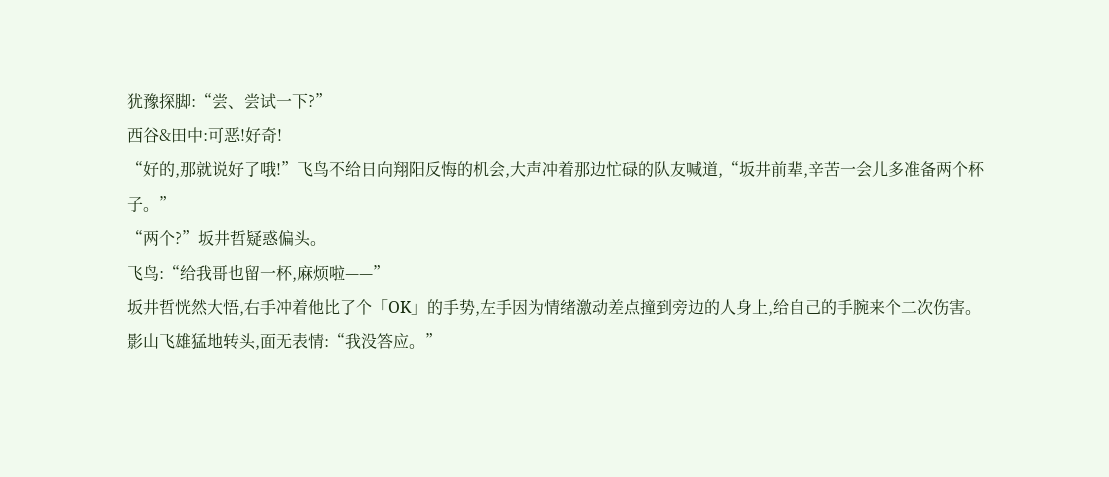犹豫探脚:“尝、尝试一下?”
西谷&田中:可恶!好奇!
“好的,那就说好了哦!”飞鸟不给日向翔阳反悔的机会,大声冲着那边忙碌的队友喊道,“坂井前辈,辛苦一会儿多准备两个杯子。”
“两个?”坂井哲疑惑偏头。
飞鸟:“给我哥也留一杯,麻烦啦——”
坂井哲恍然大悟,右手冲着他比了个「OK」的手势,左手因为情绪激动差点撞到旁边的人身上,给自己的手腕来个二次伤害。
影山飞雄猛地转头,面无表情:“我没答应。”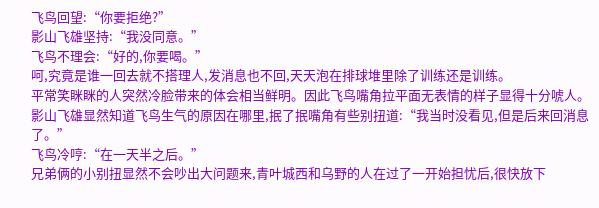飞鸟回望:“你要拒绝?”
影山飞雄坚持:“我没同意。”
飞鸟不理会:“好的,你要喝。”
呵,究竟是谁一回去就不搭理人,发消息也不回,天天泡在排球堆里除了训练还是训练。
平常笑眯眯的人突然冷脸带来的体会相当鲜明。因此飞鸟嘴角拉平面无表情的样子显得十分唬人。
影山飞雄显然知道飞鸟生气的原因在哪里,抿了抿嘴角有些别扭道:“我当时没看见,但是后来回消息了。”
飞鸟冷哼:“在一天半之后。”
兄弟俩的小别扭显然不会吵出大问题来,青叶城西和乌野的人在过了一开始担忧后,很快放下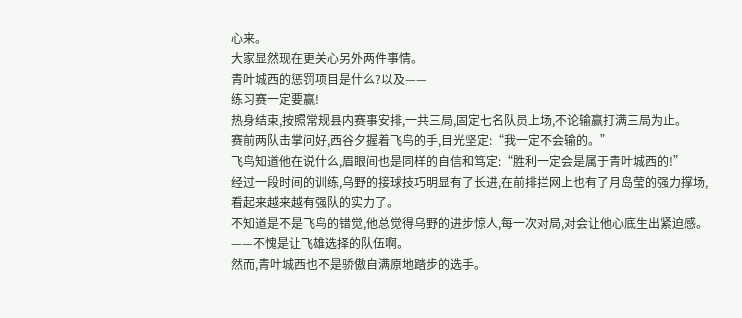心来。
大家显然现在更关心另外两件事情。
青叶城西的惩罚项目是什么?以及——
练习赛一定要赢!
热身结束,按照常规县内赛事安排,一共三局,固定七名队员上场,不论输赢打满三局为止。
赛前两队击掌问好,西谷夕握着飞鸟的手,目光坚定:“我一定不会输的。”
飞鸟知道他在说什么,眉眼间也是同样的自信和笃定:“胜利一定会是属于青叶城西的!”
经过一段时间的训练,乌野的接球技巧明显有了长进,在前排拦网上也有了月岛莹的强力撑场,看起来越来越有强队的实力了。
不知道是不是飞鸟的错觉,他总觉得乌野的进步惊人,每一次对局,对会让他心底生出紧迫感。
——不愧是让飞雄选择的队伍啊。
然而,青叶城西也不是骄傲自满原地踏步的选手。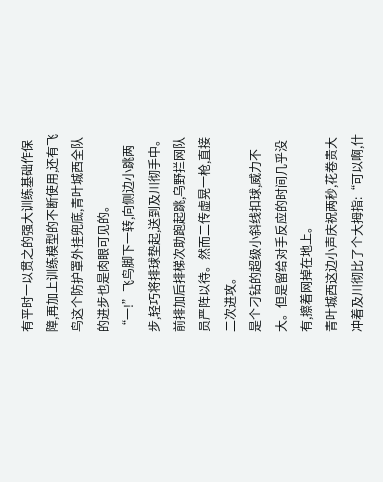有平时一以贯之的强大训练基础作保障,再加上训练模型的不断使用,还有飞鸟这个防护罩外挂兜底,青叶城西全队的进步也是肉眼可见的。
“一!”飞鸟脚下一转,向侧边小跳两步,轻巧将排球垫起,送到及川彻手中。
前排加后排梯次助跑起跳,乌野拦网队员严阵以待。然而二传虚晃一枪,直接二次进攻。
是个刁钻的超级小斜线扣球,威力不大。但是留给对手反应的时间几乎没有,擦着网掉在地上。
青叶城西这边小声庆祝两秒,花卷贵大冲着及川彻比了个大拇指:“可以啊,什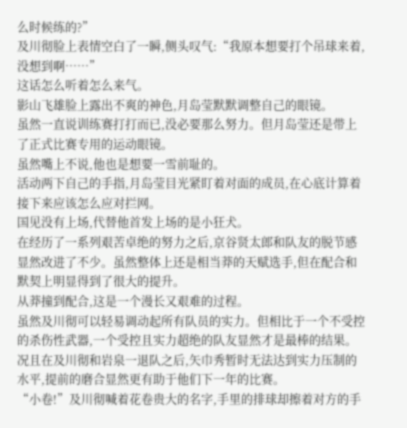么时候练的?”
及川彻脸上表情空白了一瞬,侧头叹气:“我原本想要打个吊球来着,没想到啊……”
这话怎么听着怎么来气。
影山飞雄脸上露出不爽的神色,月岛莹默默调整自己的眼镜。
虽然一直说训练赛打打而已,没必要那么努力。但月岛莹还是带上了正式比赛专用的运动眼镜。
虽然嘴上不说,他也是想要一雪前耻的。
活动两下自己的手指,月岛莹目光紧盯着对面的成员,在心底计算着接下来应该怎么应对拦网。
国见没有上场,代替他首发上场的是小狂犬。
在经历了一系列艰苦卓绝的努力之后,京谷贤太郎和队友的脱节感显然改进了不少。虽然整体上还是相当莽的天赋选手,但在配合和默契上明显得到了很大的提升。
从莽撞到配合,这是一个漫长又艰难的过程。
虽然及川彻可以轻易调动起所有队员的实力。但相比于一个不受控的杀伤性武器,一个受控且实力超绝的队友显然才是最棒的结果。
况且在及川彻和岩泉一退队之后,矢巾秀暂时无法达到实力压制的水平,提前的磨合显然更有助于他们下一年的比赛。
“小卷!”及川彻喊着花卷贵大的名字,手里的排球却擦着对方的手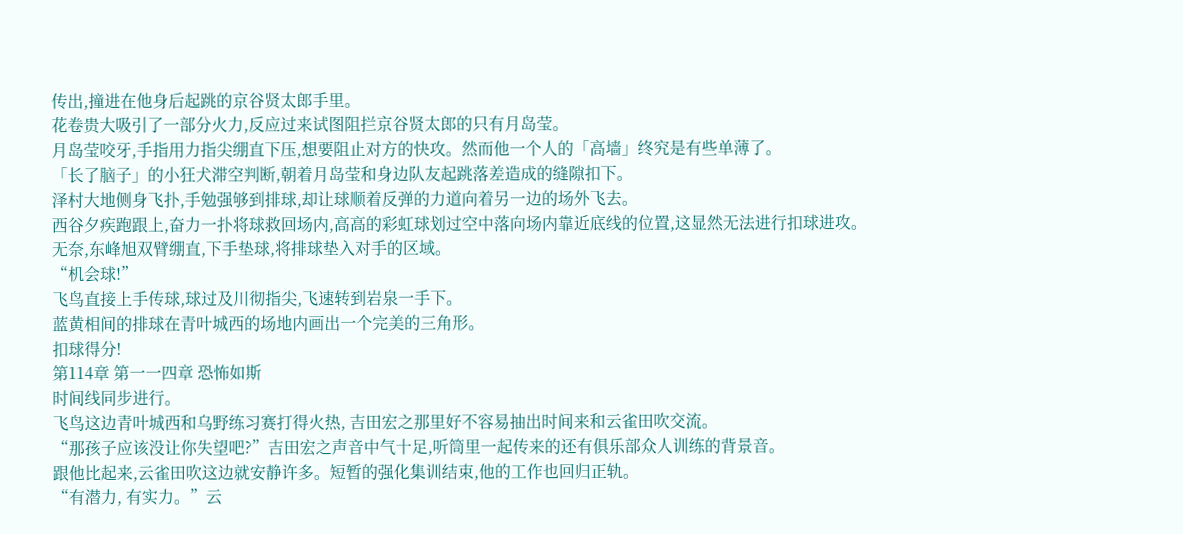传出,撞进在他身后起跳的京谷贤太郎手里。
花卷贵大吸引了一部分火力,反应过来试图阻拦京谷贤太郎的只有月岛莹。
月岛莹咬牙,手指用力指尖绷直下压,想要阻止对方的快攻。然而他一个人的「高墙」终究是有些单薄了。
「长了脑子」的小狂犬滞空判断,朝着月岛莹和身边队友起跳落差造成的缝隙扣下。
泽村大地侧身飞扑,手勉强够到排球,却让球顺着反弹的力道向着另一边的场外飞去。
西谷夕疾跑跟上,奋力一扑将球救回场内,高高的彩虹球划过空中落向场内靠近底线的位置,这显然无法进行扣球进攻。
无奈,东峰旭双臂绷直,下手垫球,将排球垫入对手的区域。
“机会球!”
飞鸟直接上手传球,球过及川彻指尖,飞速转到岩泉一手下。
蓝黄相间的排球在青叶城西的场地内画出一个完美的三角形。
扣球得分!
第114章 第一一四章 恐怖如斯
时间线同步进行。
飞鸟这边青叶城西和乌野练习赛打得火热, 吉田宏之那里好不容易抽出时间来和云雀田吹交流。
“那孩子应该没让你失望吧?”吉田宏之声音中气十足,听筒里一起传来的还有俱乐部众人训练的背景音。
跟他比起来,云雀田吹这边就安静许多。短暂的强化集训结束,他的工作也回归正轨。
“有潜力, 有实力。”云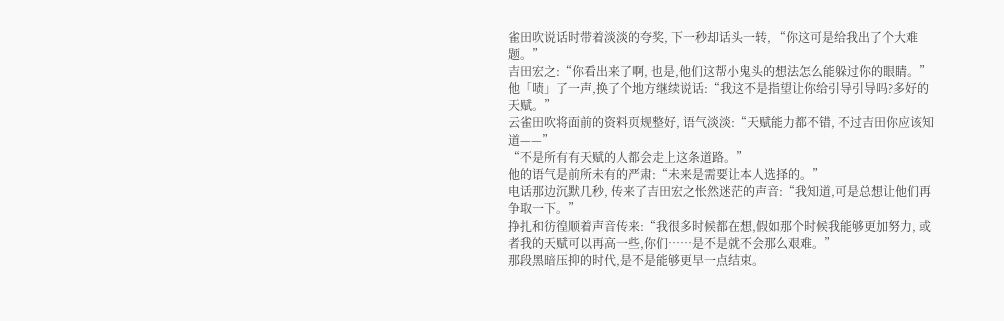雀田吹说话时带着淡淡的夸奖, 下一秒却话头一转, “你这可是给我出了个大难题。”
吉田宏之:“你看出来了啊, 也是,他们这帮小鬼头的想法怎么能躲过你的眼睛。”
他「啧」了一声,换了个地方继续说话:“我这不是指望让你给引导引导吗?多好的天赋。”
云雀田吹将面前的资料页规整好, 语气淡淡:“天赋能力都不错, 不过吉田你应该知道——”
“不是所有有天赋的人都会走上这条道路。”
他的语气是前所未有的严肃:“未来是需要让本人选择的。”
电话那边沉默几秒, 传来了吉田宏之怅然迷茫的声音:“我知道,可是总想让他们再争取一下。”
挣扎和彷徨顺着声音传来:“我很多时候都在想,假如那个时候我能够更加努力, 或者我的天赋可以再高一些,你们……是不是就不会那么艰难。”
那段黑暗压抑的时代,是不是能够更早一点结束。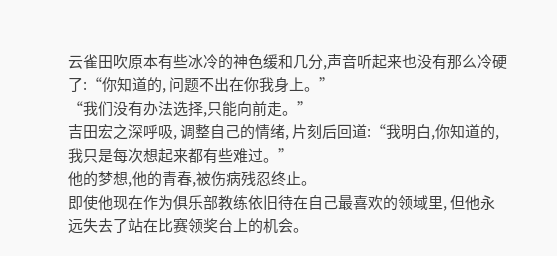云雀田吹原本有些冰冷的神色缓和几分,声音听起来也没有那么冷硬了:“你知道的, 问题不出在你我身上。”
“我们没有办法选择,只能向前走。”
吉田宏之深呼吸, 调整自己的情绪, 片刻后回道:“我明白,你知道的,我只是每次想起来都有些难过。”
他的梦想,他的青春,被伤病残忍终止。
即使他现在作为俱乐部教练依旧待在自己最喜欢的领域里, 但他永远失去了站在比赛领奖台上的机会。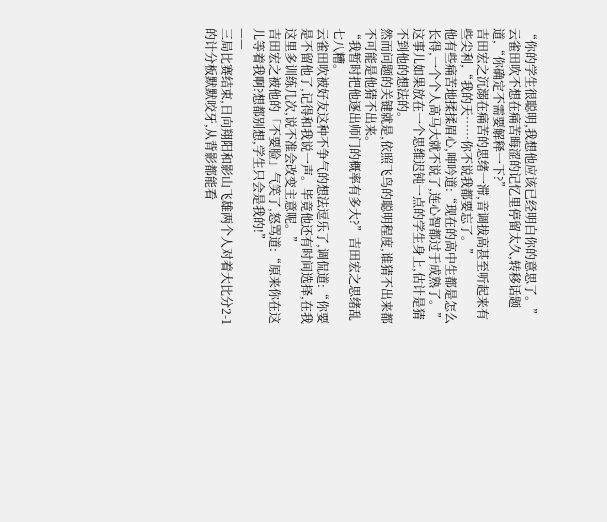“你的学生很聪明,我想他应该已经明白你的意思了。”云雀田吹不想在痛苦晦涩的记忆里停留太久,转移话题道,“你确定不需要解释一下?”
吉田宏之沉溺在痛苦的思绪一滞,音调拔高甚至听起来有些尖利,“我的天……你不说我都要忘了。”
他有些痛苦地揉揉眉心,呻吟道:“现在的高中生都是怎么长得,一个个人高马大就不说了,连心智都过于成熟了。”
这事儿如果放在一个思维迟钝一点的学生身上,估计是猜不到他的想法的。
然而问题的关键就是,依照飞鸟的聪明程度,谁猜不出来都不可能是他猜不出来。
“我暂时把他逐出师门的概率有多大?”吉田宏之思绪乱七八糟。
云雀田吹被好友这种不争气的想法逗乐了,调侃道:“你要是不留他了,记得和我说一声。毕竟他还有时间选择,在我这里多训练几次,说不准会改变主意呢。”
吉田宏之被他的「不要脸」气笑了,怒骂道:“原来你在这儿等着我啊?想都别想,学生只会是我的!”
——
三局比赛结束,日向翔阳和影山飞雄两个人对着大比分2-1的计分板默默咬牙,从背影都能看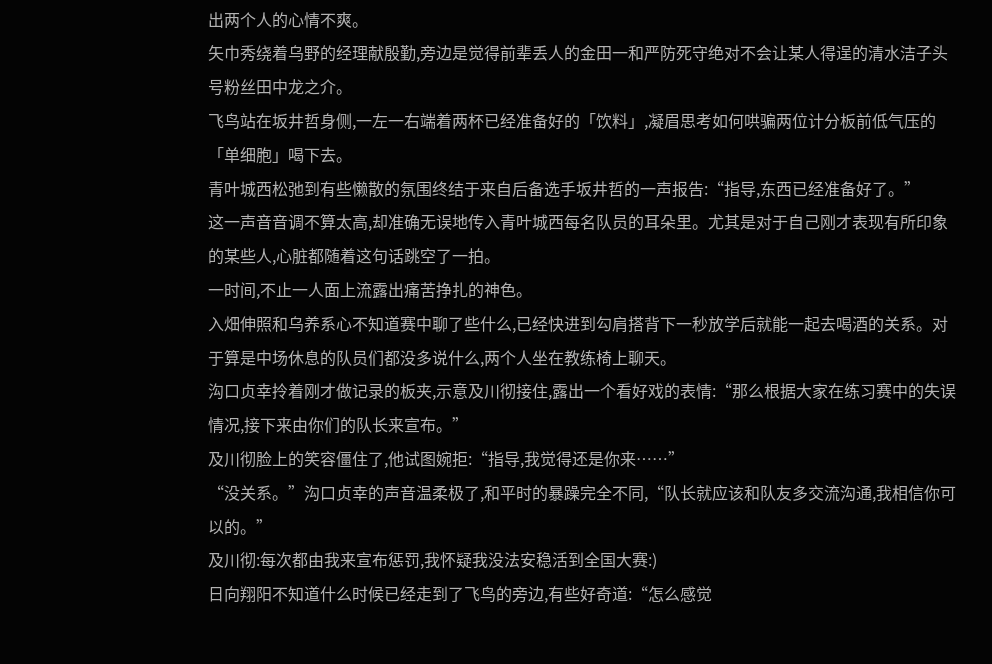出两个人的心情不爽。
矢巾秀绕着乌野的经理献殷勤,旁边是觉得前辈丢人的金田一和严防死守绝对不会让某人得逞的清水洁子头号粉丝田中龙之介。
飞鸟站在坂井哲身侧,一左一右端着两杯已经准备好的「饮料」,凝眉思考如何哄骗两位计分板前低气压的「单细胞」喝下去。
青叶城西松弛到有些懒散的氛围终结于来自后备选手坂井哲的一声报告:“指导,东西已经准备好了。”
这一声音音调不算太高,却准确无误地传入青叶城西每名队员的耳朵里。尤其是对于自己刚才表现有所印象的某些人,心脏都随着这句话跳空了一拍。
一时间,不止一人面上流露出痛苦挣扎的神色。
入畑伸照和乌养系心不知道赛中聊了些什么,已经快进到勾肩搭背下一秒放学后就能一起去喝酒的关系。对于算是中场休息的队员们都没多说什么,两个人坐在教练椅上聊天。
沟口贞幸拎着刚才做记录的板夹,示意及川彻接住,露出一个看好戏的表情:“那么根据大家在练习赛中的失误情况,接下来由你们的队长来宣布。”
及川彻脸上的笑容僵住了,他试图婉拒:“指导,我觉得还是你来……”
“没关系。”沟口贞幸的声音温柔极了,和平时的暴躁完全不同,“队长就应该和队友多交流沟通,我相信你可以的。”
及川彻:每次都由我来宣布惩罚,我怀疑我没法安稳活到全国大赛:)
日向翔阳不知道什么时候已经走到了飞鸟的旁边,有些好奇道:“怎么感觉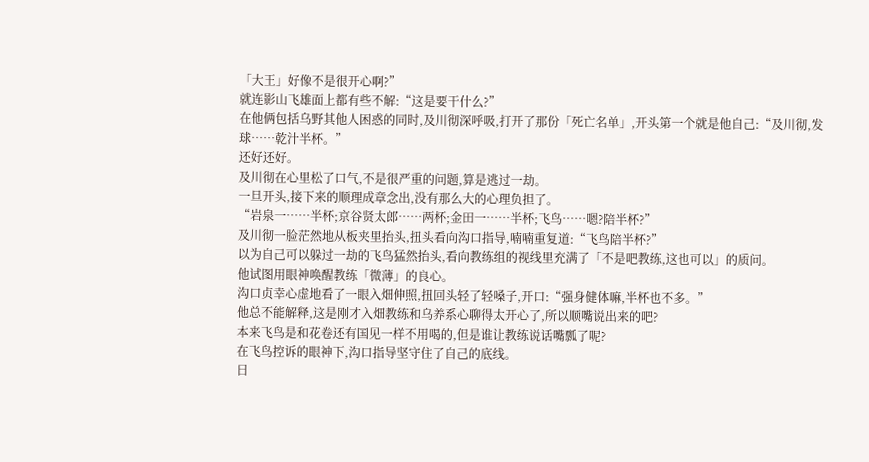「大王」好像不是很开心啊?”
就连影山飞雄面上都有些不解:“这是要干什么?”
在他俩包括乌野其他人困惑的同时,及川彻深呼吸,打开了那份「死亡名单」,开头第一个就是他自己:“及川彻,发球……乾汁半杯。”
还好还好。
及川彻在心里松了口气,不是很严重的问题,算是逃过一劫。
一旦开头,接下来的顺理成章念出,没有那么大的心理负担了。
“岩泉一……半杯;京谷贤太郎……两杯;金田一……半杯;飞鸟……嗯?陪半杯?”
及川彻一脸茫然地从板夹里抬头,扭头看向沟口指导,喃喃重复道:“飞鸟陪半杯?”
以为自己可以躲过一劫的飞鸟猛然抬头,看向教练组的视线里充满了「不是吧教练,这也可以」的质问。
他试图用眼神唤醒教练「微薄」的良心。
沟口贞幸心虚地看了一眼入畑伸照,扭回头轻了轻嗓子,开口:“强身健体嘛,半杯也不多。”
他总不能解释,这是刚才入畑教练和乌养系心聊得太开心了,所以顺嘴说出来的吧?
本来飞鸟是和花卷还有国见一样不用喝的,但是谁让教练说话嘴瓢了呢?
在飞鸟控诉的眼神下,沟口指导坚守住了自己的底线。
日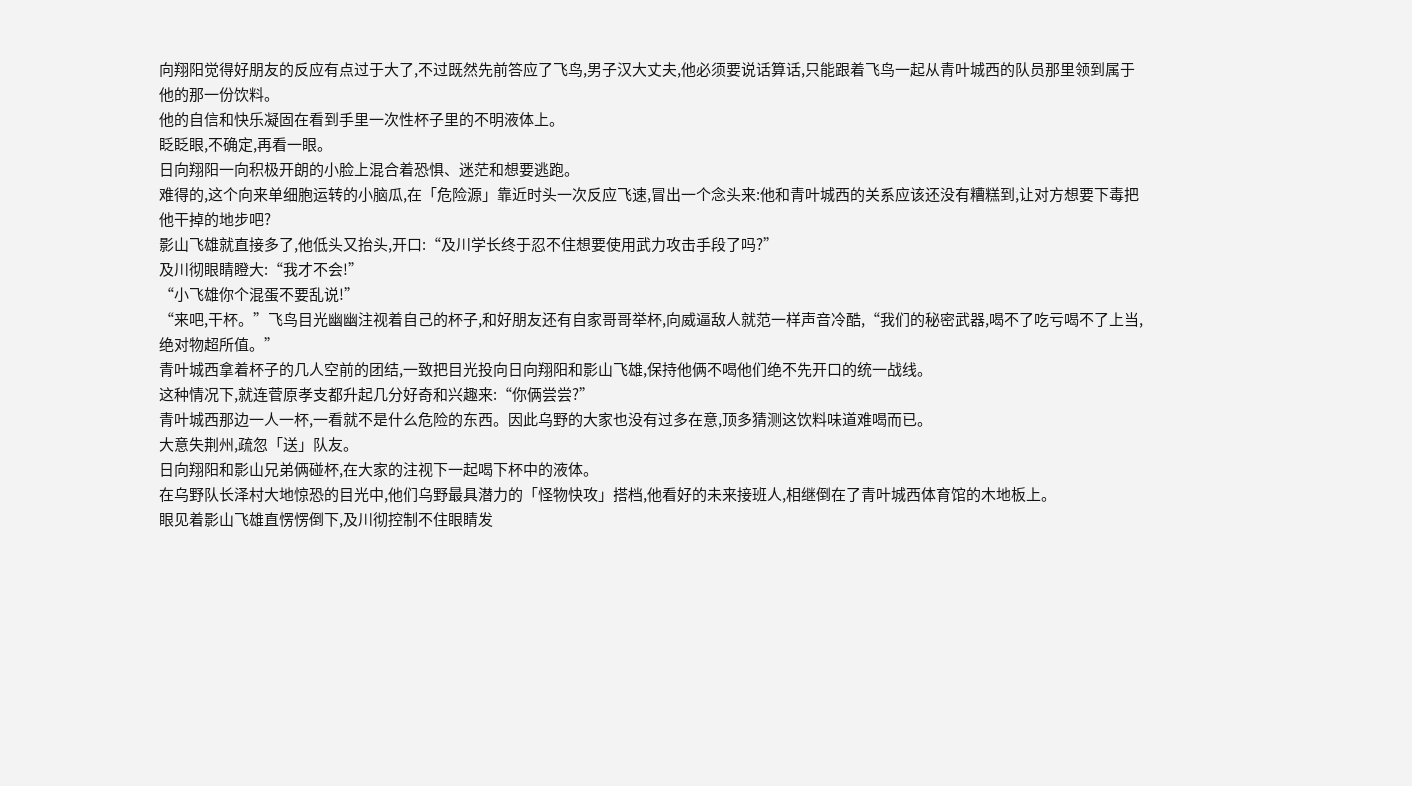向翔阳觉得好朋友的反应有点过于大了,不过既然先前答应了飞鸟,男子汉大丈夫,他必须要说话算话,只能跟着飞鸟一起从青叶城西的队员那里领到属于他的那一份饮料。
他的自信和快乐凝固在看到手里一次性杯子里的不明液体上。
眨眨眼,不确定,再看一眼。
日向翔阳一向积极开朗的小脸上混合着恐惧、迷茫和想要逃跑。
难得的,这个向来单细胞运转的小脑瓜,在「危险源」靠近时头一次反应飞速,冒出一个念头来:他和青叶城西的关系应该还没有糟糕到,让对方想要下毒把他干掉的地步吧?
影山飞雄就直接多了,他低头又抬头,开口:“及川学长终于忍不住想要使用武力攻击手段了吗?”
及川彻眼睛瞪大:“我才不会!”
“小飞雄你个混蛋不要乱说!”
“来吧,干杯。”飞鸟目光幽幽注视着自己的杯子,和好朋友还有自家哥哥举杯,向威逼敌人就范一样声音冷酷,“我们的秘密武器,喝不了吃亏喝不了上当,绝对物超所值。”
青叶城西拿着杯子的几人空前的团结,一致把目光投向日向翔阳和影山飞雄,保持他俩不喝他们绝不先开口的统一战线。
这种情况下,就连菅原孝支都升起几分好奇和兴趣来:“你俩尝尝?”
青叶城西那边一人一杯,一看就不是什么危险的东西。因此乌野的大家也没有过多在意,顶多猜测这饮料味道难喝而已。
大意失荆州,疏忽「送」队友。
日向翔阳和影山兄弟俩碰杯,在大家的注视下一起喝下杯中的液体。
在乌野队长泽村大地惊恐的目光中,他们乌野最具潜力的「怪物快攻」搭档,他看好的未来接班人,相继倒在了青叶城西体育馆的木地板上。
眼见着影山飞雄直愣愣倒下,及川彻控制不住眼睛发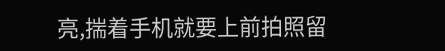亮,揣着手机就要上前拍照留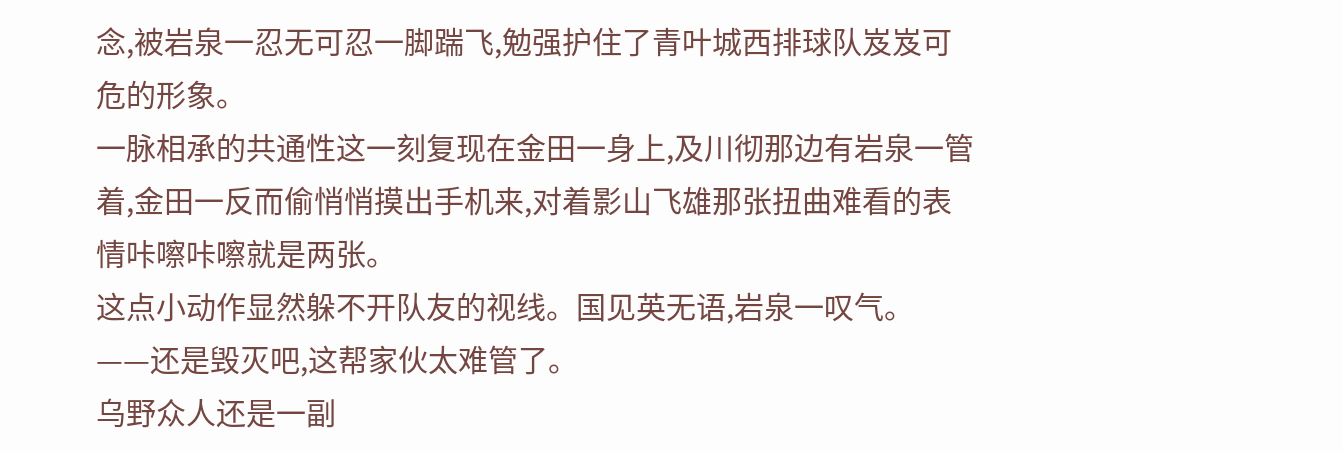念,被岩泉一忍无可忍一脚踹飞,勉强护住了青叶城西排球队岌岌可危的形象。
一脉相承的共通性这一刻复现在金田一身上,及川彻那边有岩泉一管着,金田一反而偷悄悄摸出手机来,对着影山飞雄那张扭曲难看的表情咔嚓咔嚓就是两张。
这点小动作显然躲不开队友的视线。国见英无语,岩泉一叹气。
——还是毁灭吧,这帮家伙太难管了。
乌野众人还是一副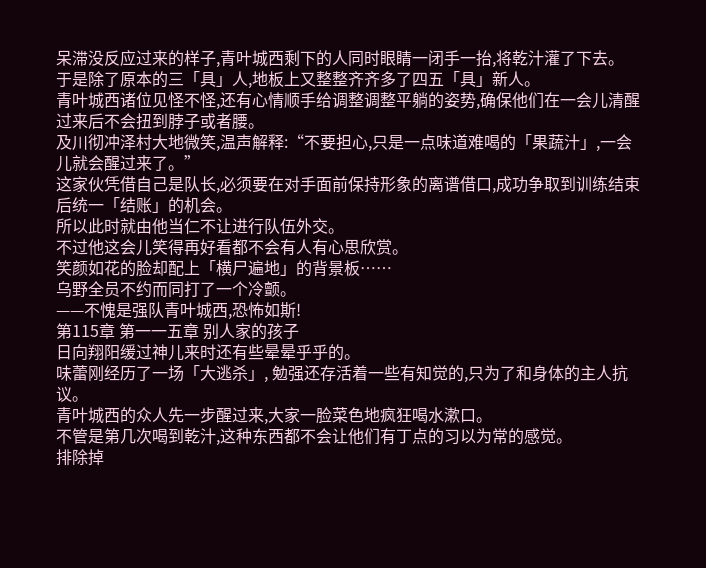呆滞没反应过来的样子,青叶城西剩下的人同时眼睛一闭手一抬,将乾汁灌了下去。
于是除了原本的三「具」人,地板上又整整齐齐多了四五「具」新人。
青叶城西诸位见怪不怪,还有心情顺手给调整调整平躺的姿势,确保他们在一会儿清醒过来后不会扭到脖子或者腰。
及川彻冲泽村大地微笑,温声解释:“不要担心,只是一点味道难喝的「果蔬汁」,一会儿就会醒过来了。”
这家伙凭借自己是队长,必须要在对手面前保持形象的离谱借口,成功争取到训练结束后统一「结账」的机会。
所以此时就由他当仁不让进行队伍外交。
不过他这会儿笑得再好看都不会有人有心思欣赏。
笑颜如花的脸却配上「横尸遍地」的背景板……
乌野全员不约而同打了一个冷颤。
——不愧是强队青叶城西,恐怖如斯!
第115章 第一一五章 别人家的孩子
日向翔阳缓过神儿来时还有些晕晕乎乎的。
味蕾刚经历了一场「大逃杀」, 勉强还存活着一些有知觉的,只为了和身体的主人抗议。
青叶城西的众人先一步醒过来,大家一脸菜色地疯狂喝水漱口。
不管是第几次喝到乾汁,这种东西都不会让他们有丁点的习以为常的感觉。
排除掉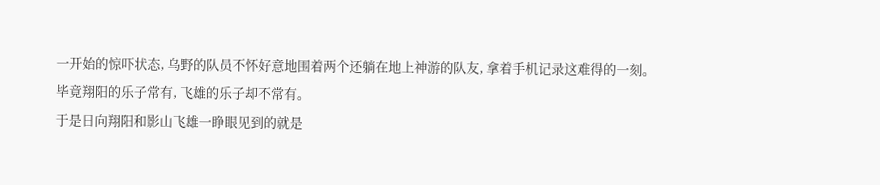一开始的惊吓状态, 乌野的队员不怀好意地围着两个还躺在地上神游的队友, 拿着手机记录这难得的一刻。
毕竟翔阳的乐子常有, 飞雄的乐子却不常有。
于是日向翔阳和影山飞雄一睁眼见到的就是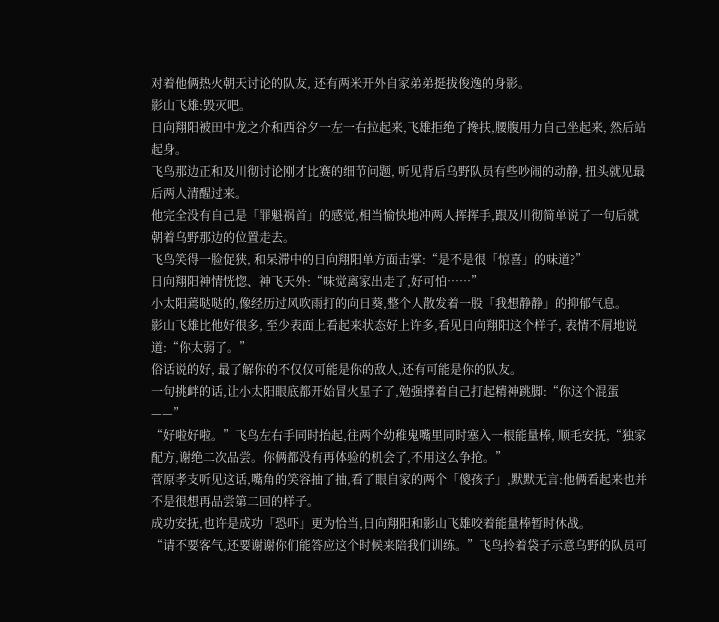对着他俩热火朝天讨论的队友, 还有两米开外自家弟弟挺拔俊逸的身影。
影山飞雄:毁灭吧。
日向翔阳被田中龙之介和西谷夕一左一右拉起来,飞雄拒绝了搀扶,腰腹用力自己坐起来, 然后站起身。
飞鸟那边正和及川彻讨论刚才比赛的细节问题, 听见背后乌野队员有些吵闹的动静, 扭头就见最后两人清醒过来。
他完全没有自己是「罪魁祸首」的感觉,相当愉快地冲两人挥挥手,跟及川彻简单说了一句后就朝着乌野那边的位置走去。
飞鸟笑得一脸促狭, 和呆滞中的日向翔阳单方面击掌:“是不是很「惊喜」的味道?”
日向翔阳神情恍惚、神飞天外:“味觉离家出走了,好可怕……”
小太阳蔫哒哒的,像经历过风吹雨打的向日葵,整个人散发着一股「我想静静」的抑郁气息。
影山飞雄比他好很多, 至少表面上看起来状态好上许多,看见日向翔阳这个样子, 表情不屑地说道:“你太弱了。”
俗话说的好, 最了解你的不仅仅可能是你的敌人,还有可能是你的队友。
一句挑衅的话,让小太阳眼底都开始冒火星子了,勉强撑着自己打起精神跳脚:“你这个混蛋——”
“好啦好啦。”飞鸟左右手同时抬起,往两个幼稚鬼嘴里同时塞入一根能量棒, 顺毛安抚,“独家配方,谢绝二次品尝。你俩都没有再体验的机会了,不用这么争抢。”
菅原孝支听见这话,嘴角的笑容抽了抽,看了眼自家的两个「傻孩子」,默默无言:他俩看起来也并不是很想再品尝第二回的样子。
成功安抚,也许是成功「恐吓」更为恰当,日向翔阳和影山飞雄咬着能量棒暂时休战。
“请不要客气,还要谢谢你们能答应这个时候来陪我们训练。”飞鸟拎着袋子示意乌野的队员可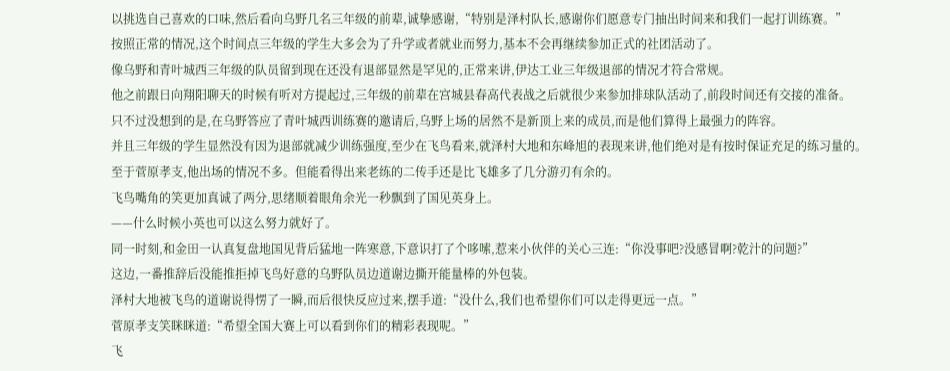以挑选自己喜欢的口味,然后看向乌野几名三年级的前辈,诚挚感谢,“特别是泽村队长,感谢你们愿意专门抽出时间来和我们一起打训练赛。”
按照正常的情况,这个时间点三年级的学生大多会为了升学或者就业而努力,基本不会再继续参加正式的社团活动了。
像乌野和青叶城西三年级的队员留到现在还没有退部显然是罕见的,正常来讲,伊达工业三年级退部的情况才符合常规。
他之前跟日向翔阳聊天的时候有听对方提起过,三年级的前辈在宫城县春高代表战之后就很少来参加排球队活动了,前段时间还有交接的准备。
只不过没想到的是,在乌野答应了青叶城西训练赛的邀请后,乌野上场的居然不是新顶上来的成员,而是他们算得上最强力的阵容。
并且三年级的学生显然没有因为退部就减少训练强度,至少在飞鸟看来,就泽村大地和东峰旭的表现来讲,他们绝对是有按时保证充足的练习量的。
至于菅原孝支,他出场的情况不多。但能看得出来老练的二传手还是比飞雄多了几分游刃有余的。
飞鸟嘴角的笑更加真诚了两分,思绪顺着眼角余光一秒飘到了国见英身上。
——什么时候小英也可以这么努力就好了。
同一时刻,和金田一认真复盘地国见背后猛地一阵寒意,下意识打了个哆嗦,惹来小伙伴的关心三连:“你没事吧?没感冒啊?乾汁的问题?”
这边,一番推辞后没能推拒掉飞鸟好意的乌野队员边道谢边撕开能量棒的外包装。
泽村大地被飞鸟的道谢说得愣了一瞬,而后很快反应过来,摆手道:“没什么,我们也希望你们可以走得更远一点。”
菅原孝支笑眯眯道:“希望全国大赛上可以看到你们的精彩表现呢。”
飞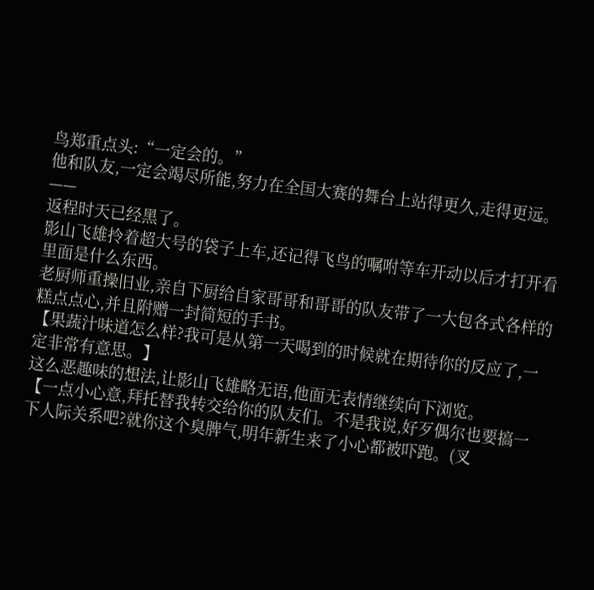鸟郑重点头:“一定会的。”
他和队友,一定会竭尽所能,努力在全国大赛的舞台上站得更久,走得更远。
——
返程时天已经黑了。
影山飞雄拎着超大号的袋子上车,还记得飞鸟的嘱咐等车开动以后才打开看里面是什么东西。
老厨师重操旧业,亲自下厨给自家哥哥和哥哥的队友带了一大包各式各样的糕点点心,并且附赠一封简短的手书。
【果蔬汁味道怎么样?我可是从第一天喝到的时候就在期待你的反应了,一定非常有意思。】
这么恶趣味的想法,让影山飞雄略无语,他面无表情继续向下浏览。
【一点小心意,拜托替我转交给你的队友们。不是我说,好歹偶尔也要搞一下人际关系吧?就你这个臭脾气,明年新生来了小心都被吓跑。(叉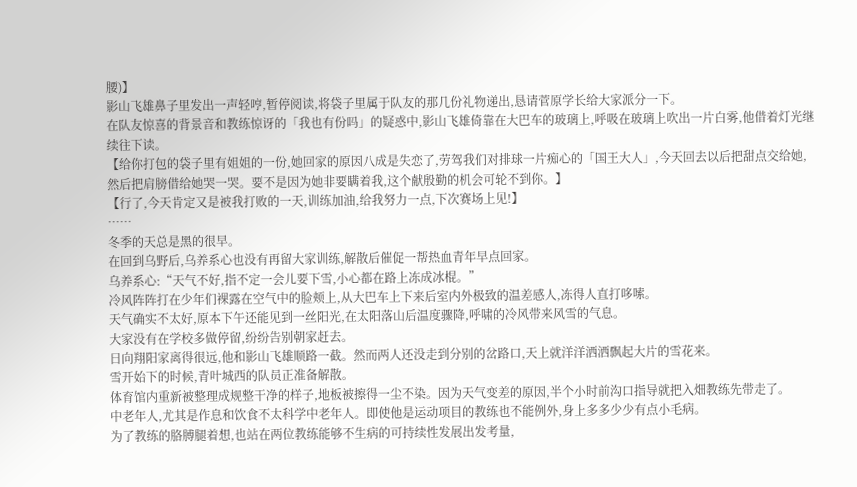腰)】
影山飞雄鼻子里发出一声轻哼,暂停阅读,将袋子里属于队友的那几份礼物递出,恳请菅原学长给大家派分一下。
在队友惊喜的背景音和教练惊讶的「我也有份吗」的疑惑中,影山飞雄倚靠在大巴车的玻璃上,呼吸在玻璃上吹出一片白雾,他借着灯光继续往下读。
【给你打包的袋子里有姐姐的一份,她回家的原因八成是失恋了,劳驾我们对排球一片痴心的「国王大人」,今天回去以后把甜点交给她,然后把肩膀借给她哭一哭。要不是因为她非要瞒着我,这个献殷勤的机会可轮不到你。】
【行了,今天肯定又是被我打败的一天,训练加油,给我努力一点,下次赛场上见!】
……
冬季的天总是黑的很早。
在回到乌野后,乌养系心也没有再留大家训练,解散后催促一帮热血青年早点回家。
乌养系心:“天气不好,指不定一会儿要下雪,小心都在路上冻成冰棍。”
冷风阵阵打在少年们裸露在空气中的脸颊上,从大巴车上下来后室内外极致的温差感人,冻得人直打哆嗦。
天气确实不太好,原本下午还能见到一丝阳光,在太阳落山后温度骤降,呼啸的冷风带来风雪的气息。
大家没有在学校多做停留,纷纷告别朝家赶去。
日向翔阳家离得很远,他和影山飞雄顺路一截。然而两人还没走到分别的岔路口,天上就洋洋洒洒飘起大片的雪花来。
雪开始下的时候,青叶城西的队员正准备解散。
体育馆内重新被整理成规整干净的样子,地板被擦得一尘不染。因为天气变差的原因,半个小时前沟口指导就把入畑教练先带走了。
中老年人,尤其是作息和饮食不太科学中老年人。即使他是运动项目的教练也不能例外,身上多多少少有点小毛病。
为了教练的胳膊腿着想,也站在两位教练能够不生病的可持续性发展出发考量,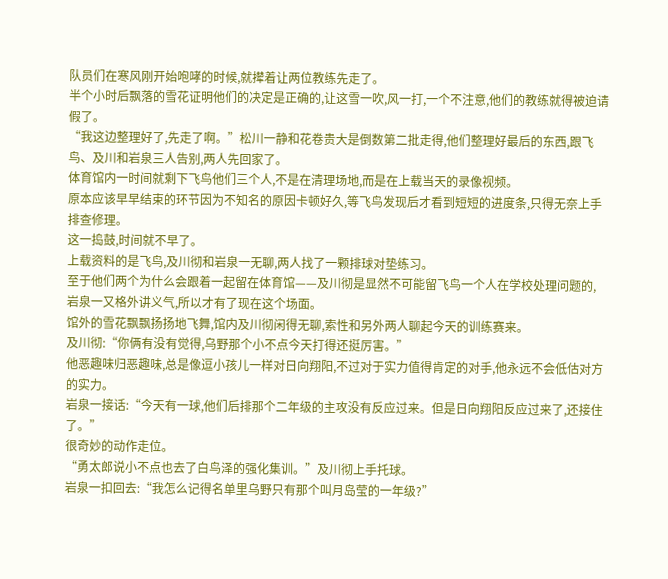队员们在寒风刚开始咆哮的时候,就撵着让两位教练先走了。
半个小时后飘落的雪花证明他们的决定是正确的,让这雪一吹,风一打,一个不注意,他们的教练就得被迫请假了。
“我这边整理好了,先走了啊。”松川一静和花卷贵大是倒数第二批走得,他们整理好最后的东西,跟飞鸟、及川和岩泉三人告别,两人先回家了。
体育馆内一时间就剩下飞鸟他们三个人,不是在清理场地,而是在上载当天的录像视频。
原本应该早早结束的环节因为不知名的原因卡顿好久,等飞鸟发现后才看到短短的进度条,只得无奈上手排查修理。
这一捣鼓,时间就不早了。
上载资料的是飞鸟,及川彻和岩泉一无聊,两人找了一颗排球对垫练习。
至于他们两个为什么会跟着一起留在体育馆——及川彻是显然不可能留飞鸟一个人在学校处理问题的,岩泉一又格外讲义气,所以才有了现在这个场面。
馆外的雪花飘飘扬扬地飞舞,馆内及川彻闲得无聊,索性和另外两人聊起今天的训练赛来。
及川彻:“你俩有没有觉得,乌野那个小不点今天打得还挺厉害。”
他恶趣味归恶趣味,总是像逗小孩儿一样对日向翔阳,不过对于实力值得肯定的对手,他永远不会低估对方的实力。
岩泉一接话:“今天有一球,他们后排那个二年级的主攻没有反应过来。但是日向翔阳反应过来了,还接住了。”
很奇妙的动作走位。
“勇太郎说小不点也去了白鸟泽的强化集训。”及川彻上手托球。
岩泉一扣回去:“我怎么记得名单里乌野只有那个叫月岛莹的一年级?”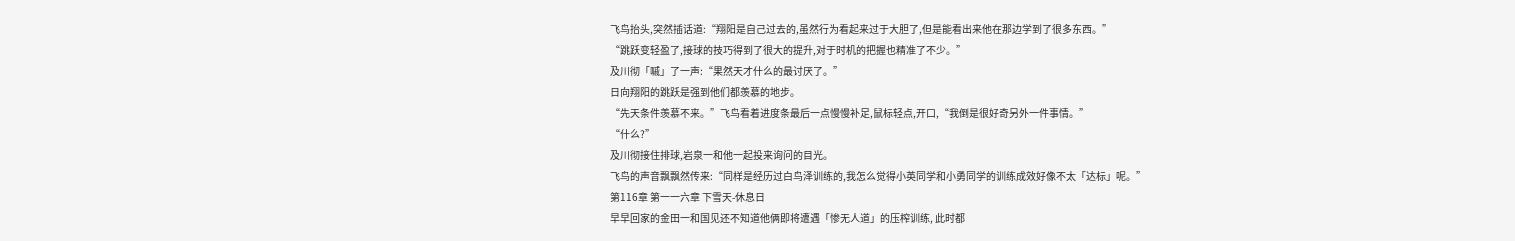飞鸟抬头,突然插话道:“翔阳是自己过去的,虽然行为看起来过于大胆了,但是能看出来他在那边学到了很多东西。”
“跳跃变轻盈了,接球的技巧得到了很大的提升,对于时机的把握也精准了不少。”
及川彻「嘁」了一声:“果然天才什么的最讨厌了。”
日向翔阳的跳跃是强到他们都羡慕的地步。
“先天条件羡慕不来。”飞鸟看着进度条最后一点慢慢补足,鼠标轻点,开口,“我倒是很好奇另外一件事情。”
“什么?”
及川彻接住排球,岩泉一和他一起投来询问的目光。
飞鸟的声音飘飘然传来:“同样是经历过白鸟泽训练的,我怎么觉得小英同学和小勇同学的训练成效好像不太「达标」呢。”
第116章 第一一六章 下雪天-休息日
早早回家的金田一和国见还不知道他俩即将遭遇「惨无人道」的压榨训练, 此时都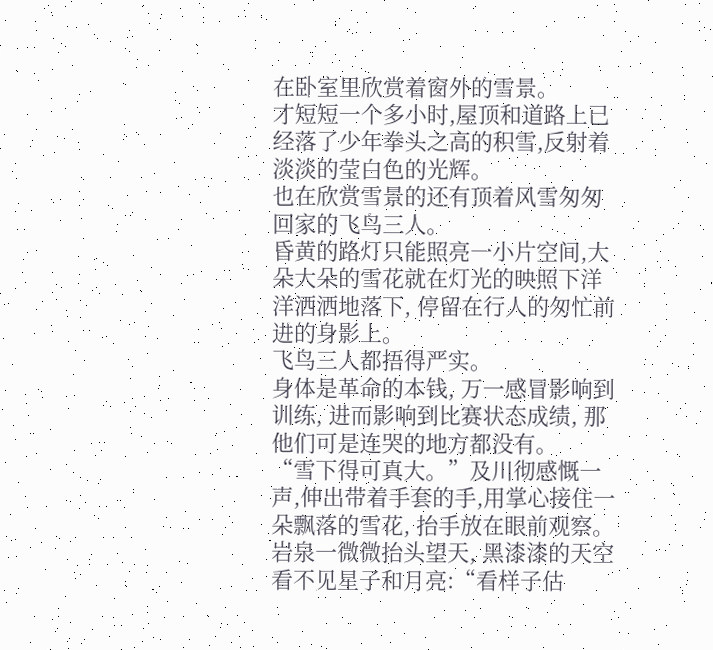在卧室里欣赏着窗外的雪景。
才短短一个多小时,屋顶和道路上已经落了少年拳头之高的积雪,反射着淡淡的莹白色的光辉。
也在欣赏雪景的还有顶着风雪匆匆回家的飞鸟三人。
昏黄的路灯只能照亮一小片空间,大朵大朵的雪花就在灯光的映照下洋洋洒洒地落下, 停留在行人的匆忙前进的身影上。
飞鸟三人都捂得严实。
身体是革命的本钱, 万一感冒影响到训练, 进而影响到比赛状态成绩, 那他们可是连哭的地方都没有。
“雪下得可真大。”及川彻感慨一声,伸出带着手套的手,用掌心接住一朵飘落的雪花, 抬手放在眼前观察。
岩泉一微微抬头望天, 黑漆漆的天空看不见星子和月亮:“看样子估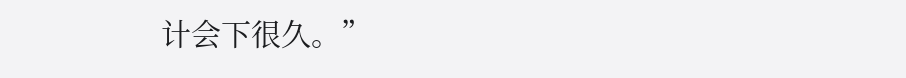计会下很久。”